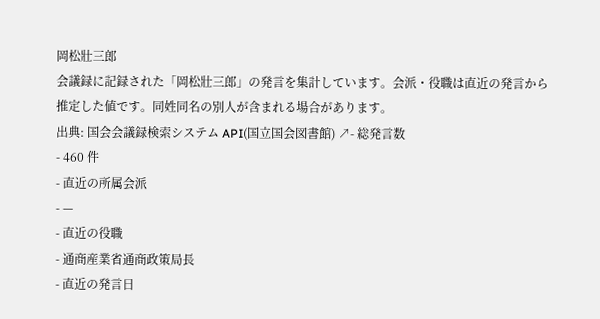岡松壯三郎
会議録に記録された「岡松壯三郎」の発言を集計しています。会派・役職は直近の発言から推定した値です。同姓同名の別人が含まれる場合があります。
出典: 国会会議録検索システム API(国立国会図書館) ↗- 総発言数
- 460 件
- 直近の所属会派
- —
- 直近の役職
- 通商産業省通商政策局長
- 直近の発言日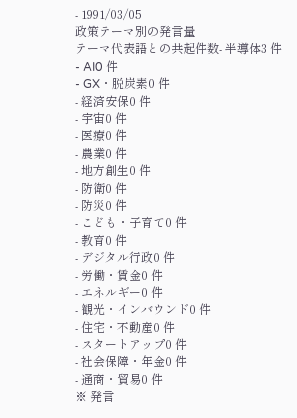- 1991/03/05
政策テーマ別の発言量
テーマ代表語との共起件数- 半導体3 件
- AI0 件
- GX・脱炭素0 件
- 経済安保0 件
- 宇宙0 件
- 医療0 件
- 農業0 件
- 地方創生0 件
- 防衛0 件
- 防災0 件
- こども・子育て0 件
- 教育0 件
- デジタル行政0 件
- 労働・賃金0 件
- エネルギー0 件
- 観光・インバウンド0 件
- 住宅・不動産0 件
- スタートアップ0 件
- 社会保障・年金0 件
- 通商・貿易0 件
※ 発言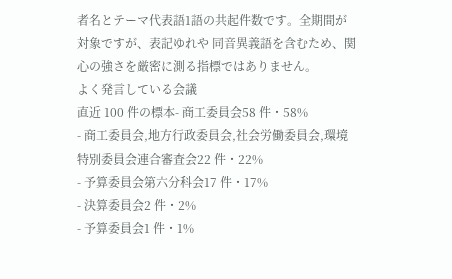者名とテーマ代表語1語の共起件数です。全期間が対象ですが、表記ゆれや 同音異義語を含むため、関心の強さを厳密に測る指標ではありません。
よく発言している会議
直近 100 件の標本- 商工委員会58 件・58%
- 商工委員会,地方行政委員会,社会労働委員会,環境特別委員会連合審査会22 件・22%
- 予算委員会第六分科会17 件・17%
- 決算委員会2 件・2%
- 予算委員会1 件・1%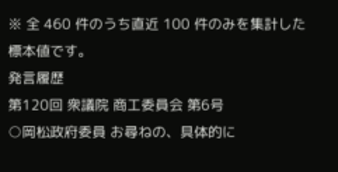※ 全 460 件のうち直近 100 件のみを集計した標本値です。
発言履歴
第120回 衆議院 商工委員会 第6号
○岡松政府委員 お尋ねの、具体的に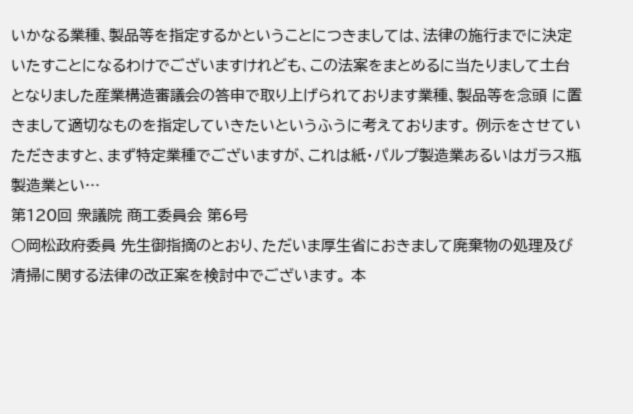いかなる業種、製品等を指定するかということにつきましては、法律の施行までに決定いたすことになるわけでございますけれども、この法案をまとめるに当たりまして土台となりました産業構造審議会の答申で取り上げられております業種、製品等を念頭 に置きまして適切なものを指定していきたいというふうに考えております。 例示をさせていただきますと、まず特定業種でございますが、これは紙・パルプ製造業あるいはガラス瓶製造業とい…
第120回 衆議院 商工委員会 第6号
○岡松政府委員 先生御指摘のとおり、ただいま厚生省におきまして廃棄物の処理及び清掃に関する法律の改正案を検討中でございます。 本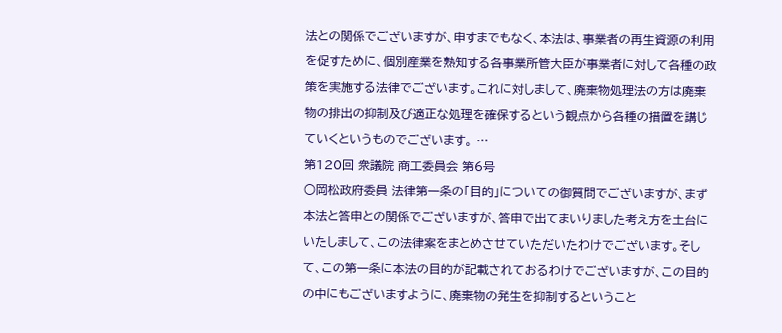法との関係でございますが、申すまでもなく、本法は、事業者の再生資源の利用を促すために、個別産業を熟知する各事業所管大臣が事業者に対して各種の政策を実施する法律でございます。これに対しまして、廃棄物処理法の方は廃棄物の排出の抑制及び適正な処理を確保するという観点から各種の措置を講じていくというものでございます。 …
第120回 衆議院 商工委員会 第6号
○岡松政府委員 法律第一条の「目的」についての御質問でございますが、まず本法と答申との関係でございますが、答申で出てまいりました考え方を土台にいたしまして、この法律案をまとめさせていただいたわけでございます。そして、この第一条に本法の目的が記載されておるわけでございますが、この目的の中にもございますように、廃棄物の発生を抑制するということ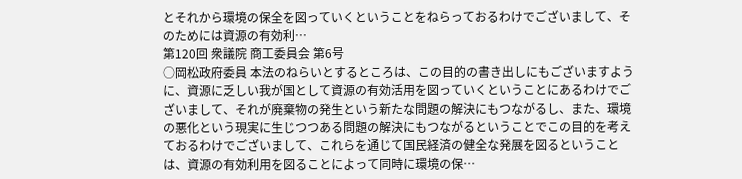とそれから環境の保全を図っていくということをねらっておるわけでございまして、そのためには資源の有効利…
第120回 衆議院 商工委員会 第6号
○岡松政府委員 本法のねらいとするところは、この目的の書き出しにもございますように、資源に乏しい我が国として資源の有効活用を図っていくということにあるわけでございまして、それが廃棄物の発生という新たな問題の解決にもつながるし、また、環境の悪化という現実に生じつつある問題の解決にもつながるということでこの目的を考えておるわけでございまして、これらを通じて国民経済の健全な発展を図るということは、資源の有効利用を図ることによって同時に環境の保…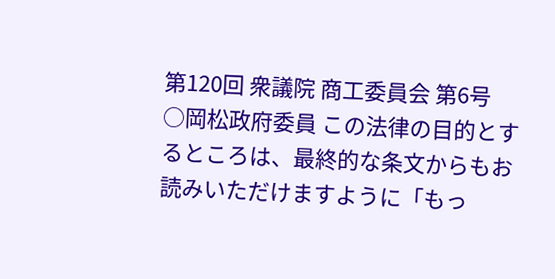第120回 衆議院 商工委員会 第6号
○岡松政府委員 この法律の目的とするところは、最終的な条文からもお読みいただけますように「もっ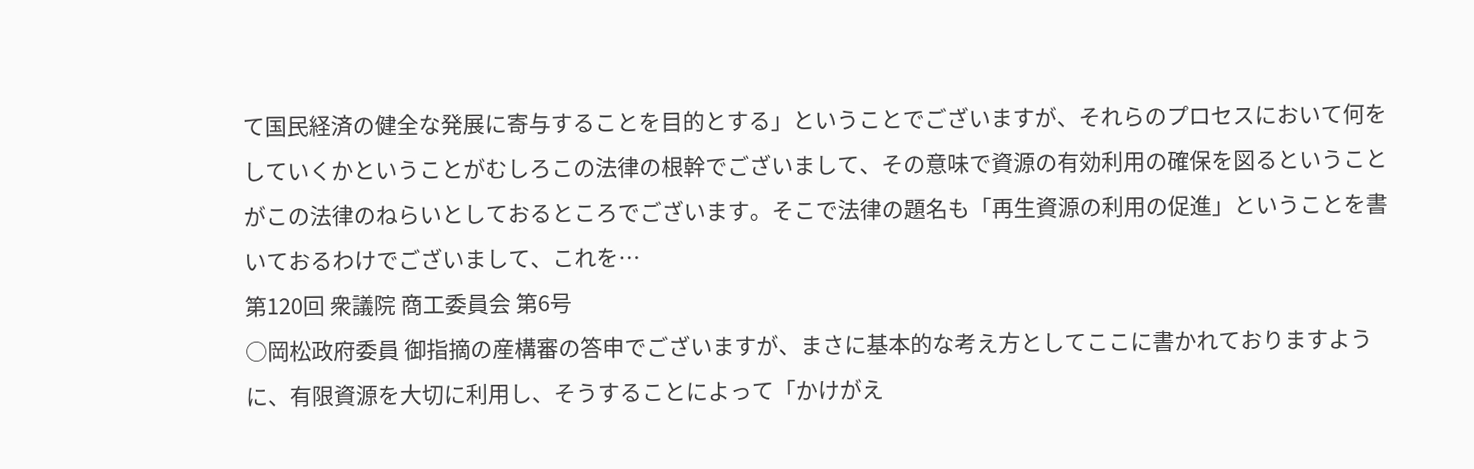て国民経済の健全な発展に寄与することを目的とする」ということでございますが、それらのプロセスにおいて何をしていくかということがむしろこの法律の根幹でございまして、その意味で資源の有効利用の確保を図るということがこの法律のねらいとしておるところでございます。そこで法律の題名も「再生資源の利用の促進」ということを書いておるわけでございまして、これを…
第120回 衆議院 商工委員会 第6号
○岡松政府委員 御指摘の産構審の答申でございますが、まさに基本的な考え方としてここに書かれておりますように、有限資源を大切に利用し、そうすることによって「かけがえ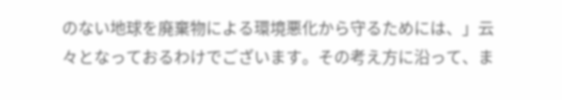のない地球を廃棄物による環境悪化から守るためには、」云々となっておるわけでございます。その考え方に沿って、ま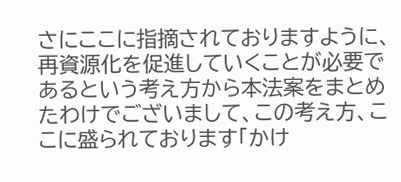さにここに指摘されておりますように、再資源化を促進していくことが必要であるという考え方から本法案をまとめたわけでございまして、この考え方、ここに盛られております「かけ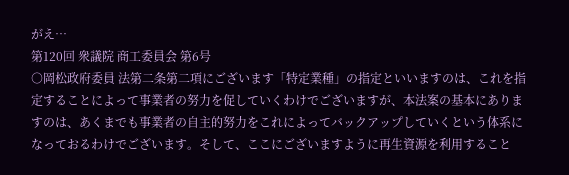がえ…
第120回 衆議院 商工委員会 第6号
○岡松政府委員 法第二条第二項にございます「特定業種」の指定といいますのは、これを指定することによって事業者の努力を促していくわけでございますが、本法案の基本にありますのは、あくまでも事業者の自主的努力をこれによってバックアップしていくという体系になっておるわけでございます。そして、ここにございますように再生資源を利用すること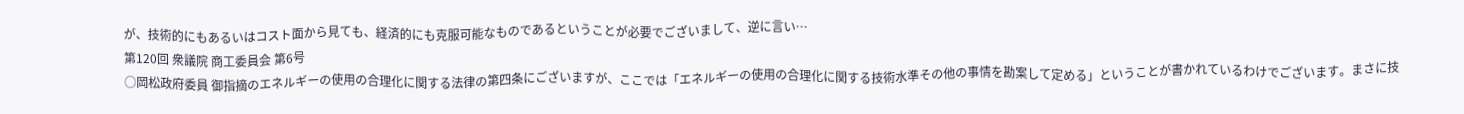が、技術的にもあるいはコスト面から見ても、経済的にも克服可能なものであるということが必要でございまして、逆に言い…
第120回 衆議院 商工委員会 第6号
○岡松政府委員 御指摘のエネルギーの使用の合理化に関する法律の第四条にございますが、ここでは「エネルギーの使用の合理化に関する技術水準その他の事情を勘案して定める」ということが書かれているわけでございます。まさに技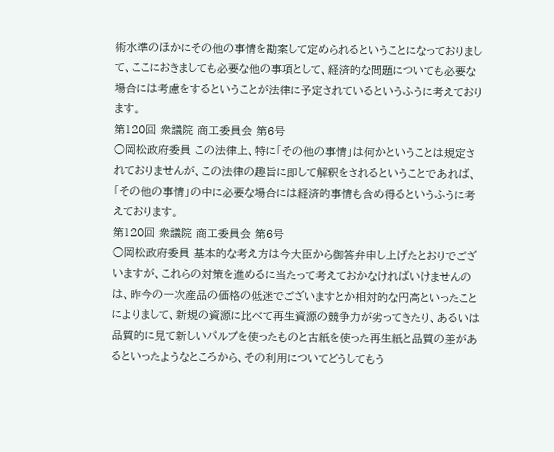術水準のほかにその他の事情を勘案して定められるということになっておりまして、ここにおきましても必要な他の事項として、経済的な問題についても必要な場合には考慮をするということが法律に予定されているというふうに考えております。
第120回 衆議院 商工委員会 第6号
○岡松政府委員 この法律上、特に「その他の事情」は何かということは規定されておりませんが、この法律の趣旨に即して解釈をされるということであれば、「その他の事情」の中に必要な場合には経済的事情も含め得るというふうに考えております。
第120回 衆議院 商工委員会 第6号
○岡松政府委員 基本的な考え方は今大臣から御答弁申し上げたとおりでございますが、これらの対策を進めるに当たって考えておかなければいけませんのは、昨今の一次産品の価格の低迷でございますとか相対的な円高といったことによりまして、新規の資源に比べて再生資源の競争力が劣ってきたり、あるいは品質的に見て新しいパルプを使ったものと古紙を使った再生紙と品質の差があるといったようなところから、その利用についてどうしてもう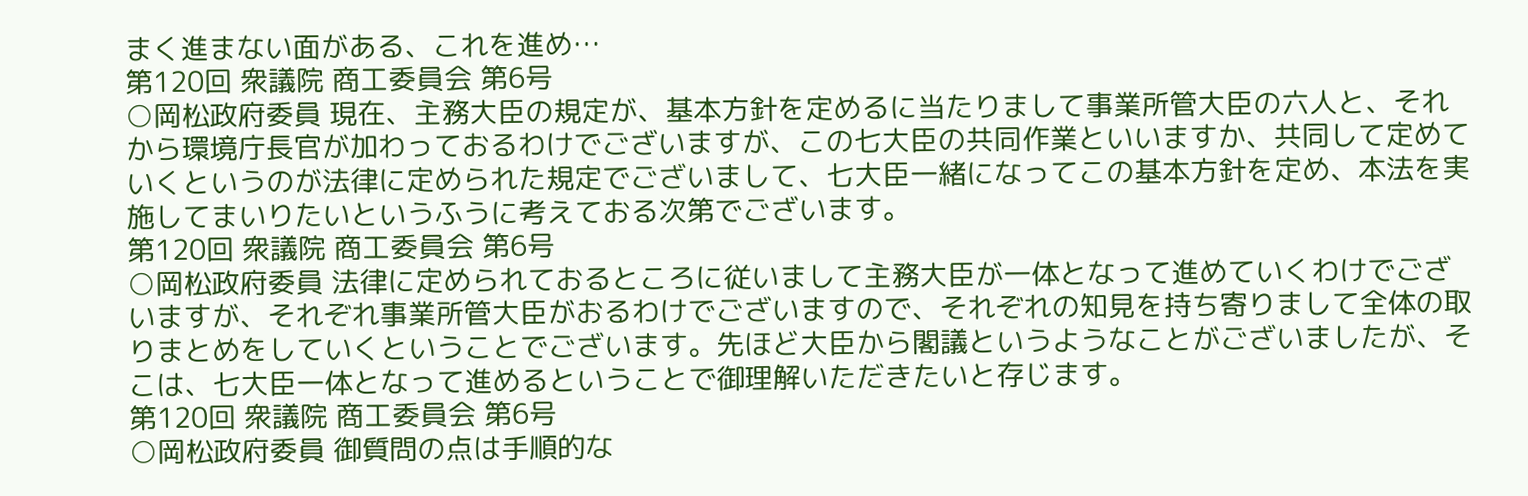まく進まない面がある、これを進め…
第120回 衆議院 商工委員会 第6号
○岡松政府委員 現在、主務大臣の規定が、基本方針を定めるに当たりまして事業所管大臣の六人と、それから環境庁長官が加わっておるわけでございますが、この七大臣の共同作業といいますか、共同して定めていくというのが法律に定められた規定でございまして、七大臣一緒になってこの基本方針を定め、本法を実施してまいりたいというふうに考えておる次第でございます。
第120回 衆議院 商工委員会 第6号
○岡松政府委員 法律に定められておるところに従いまして主務大臣が一体となって進めていくわけでございますが、それぞれ事業所管大臣がおるわけでございますので、それぞれの知見を持ち寄りまして全体の取りまとめをしていくということでございます。先ほど大臣から閣議というようなことがございましたが、そこは、七大臣一体となって進めるということで御理解いただきたいと存じます。
第120回 衆議院 商工委員会 第6号
○岡松政府委員 御質問の点は手順的な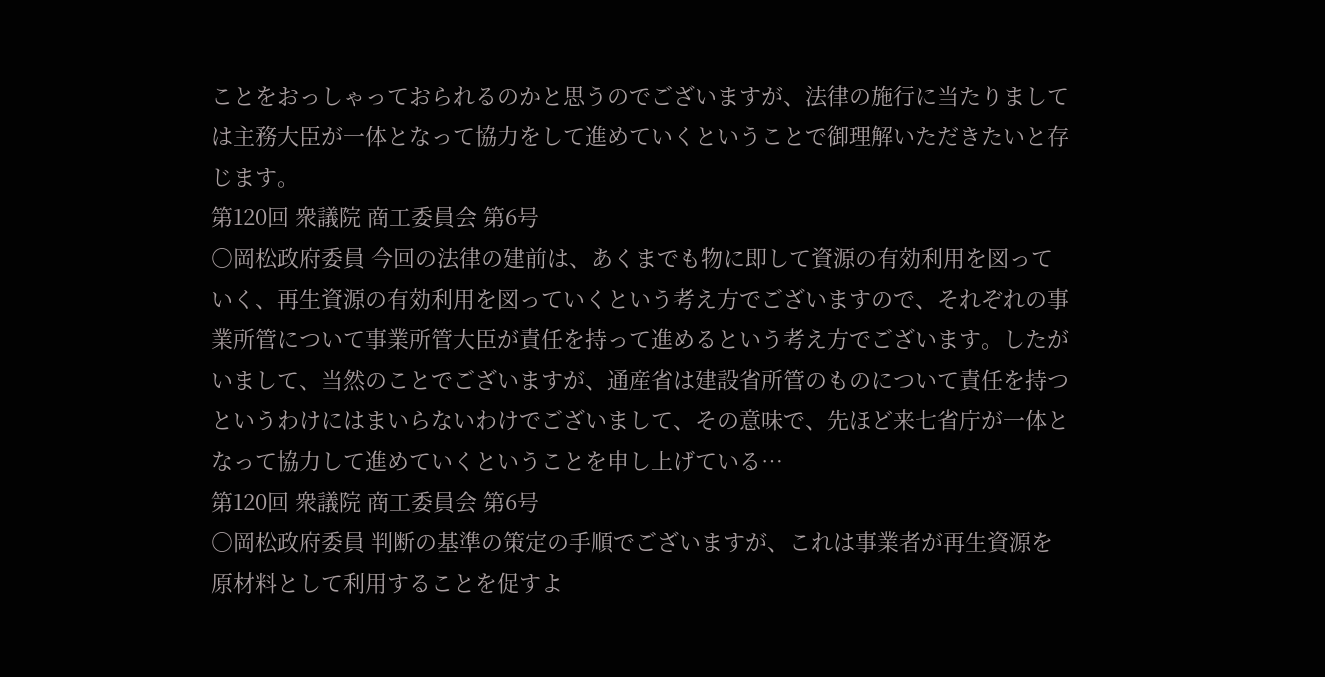ことをおっしゃっておられるのかと思うのでございますが、法律の施行に当たりましては主務大臣が一体となって協力をして進めていくということで御理解いただきたいと存じます。
第120回 衆議院 商工委員会 第6号
○岡松政府委員 今回の法律の建前は、あくまでも物に即して資源の有効利用を図っていく、再生資源の有効利用を図っていくという考え方でございますので、それぞれの事業所管について事業所管大臣が責任を持って進めるという考え方でございます。したがいまして、当然のことでございますが、通産省は建設省所管のものについて責任を持つというわけにはまいらないわけでございまして、その意味で、先ほど来七省庁が一体となって協力して進めていくということを申し上げている…
第120回 衆議院 商工委員会 第6号
○岡松政府委員 判断の基準の策定の手順でございますが、これは事業者が再生資源を原材料として利用することを促すよ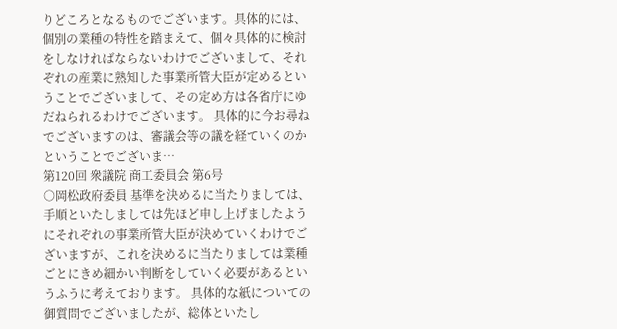りどころとなるものでございます。具体的には、個別の業種の特性を踏まえて、個々具体的に検討をしなければならないわけでございまして、それぞれの産業に熟知した事業所管大臣が定めるということでございまして、その定め方は各省庁にゆだねられるわけでございます。 具体的に今お尋ねでございますのは、審議会等の議を経ていくのかということでございま…
第120回 衆議院 商工委員会 第6号
○岡松政府委員 基準を決めるに当たりましては、手順といたしましては先ほど申し上げましたようにそれぞれの事業所管大臣が決めていくわけでございますが、これを決めるに当たりましては業種ごとにきめ細かい判断をしていく必要があるというふうに考えております。 具体的な紙についての御質問でございましたが、総体といたし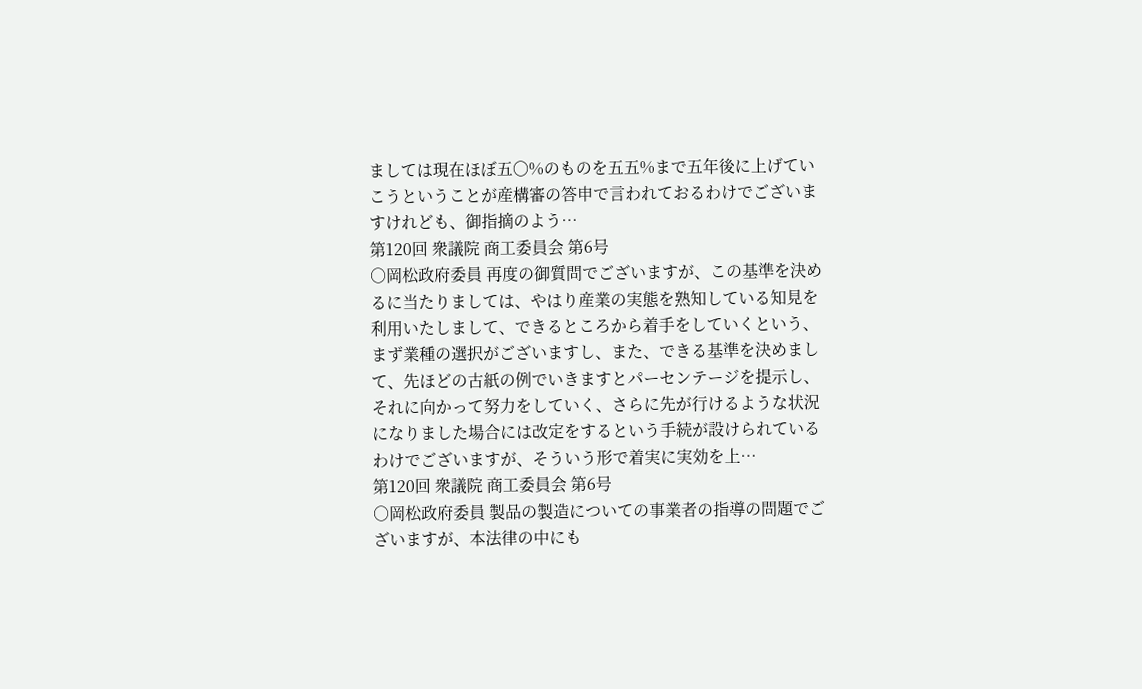ましては現在ほぼ五〇%のものを五五%まで五年後に上げていこうということが産構審の答申で言われておるわけでございますけれども、御指摘のよう…
第120回 衆議院 商工委員会 第6号
○岡松政府委員 再度の御質問でございますが、この基準を決めるに当たりましては、やはり産業の実態を熟知している知見を利用いたしまして、できるところから着手をしていくという、まず業種の選択がございますし、また、できる基準を決めまして、先ほどの古紙の例でいきますとパーセンテージを提示し、それに向かって努力をしていく、さらに先が行けるような状況になりました場合には改定をするという手続が設けられているわけでございますが、そういう形で着実に実効を上…
第120回 衆議院 商工委員会 第6号
○岡松政府委員 製品の製造についての事業者の指導の問題でございますが、本法律の中にも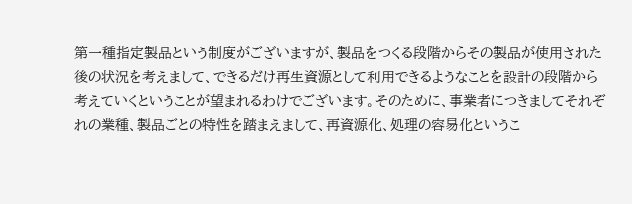第一種指定製品という制度がございますが、製品をつくる段階からその製品が使用された後の状況を考えまして、できるだけ再生資源として利用できるようなことを設計の段階から考えていくということが望まれるわけでございます。そのために、事業者につきましてそれぞれの業種、製品ごとの特性を踏まえまして、再資源化、処理の容易化というこ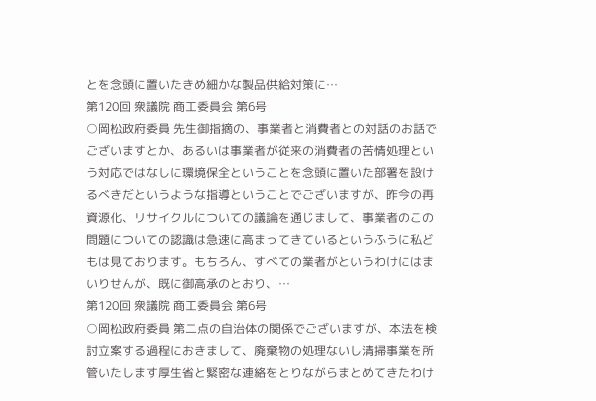とを念頭に置いたきめ細かな製品供給対策に…
第120回 衆議院 商工委員会 第6号
○岡松政府委員 先生御指摘の、事業者と消費者との対話のお話でございますとか、あるいは事業者が従来の消費者の苦情処理という対応ではなしに環境保全ということを念頭に置いた部署を設けるべきだというような指導ということでございますが、昨今の再資源化、リサイクルについての議論を通じまして、事業者のこの問題についての認識は急速に高まってきているというふうに私どもは見ております。もちろん、すべての業者がというわけにはまいりせんが、既に御高承のとおり、…
第120回 衆議院 商工委員会 第6号
○岡松政府委員 第二点の自治体の関係でございますが、本法を検討立案する過程におきまして、廃棄物の処理ないし清掃事業を所管いたします厚生省と緊密な連絡をとりながらまとめてきたわけ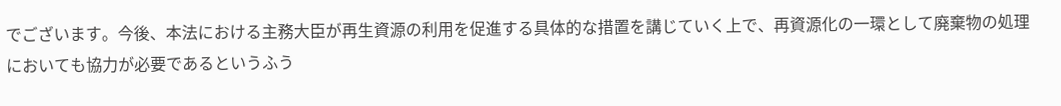でございます。今後、本法における主務大臣が再生資源の利用を促進する具体的な措置を講じていく上で、再資源化の一環として廃棄物の処理においても協力が必要であるというふう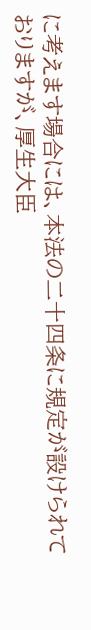に考えます場合には、本法の二十四条に規定が設けられておりますが、厚生大臣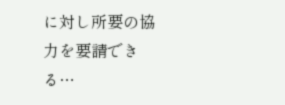に対し所要の協力を要請できる…